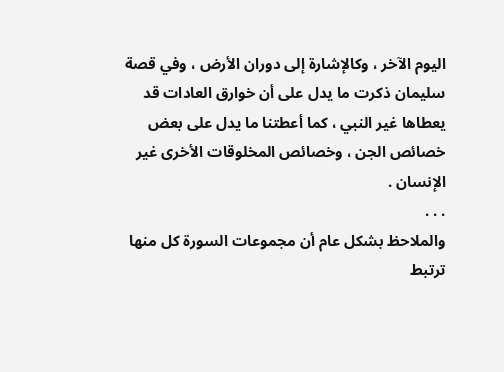اليوم الآخر ، وكالإشارة إلى دوران الأرض ، وفي قصة سليمان ذكرت ما يدل على أن خوارق العادات قد يعطاها غير النبي ، كما أعطتنا ما يدل على بعض خصائص الجن ، وخصائص المخلوقات الأخرى غير الإنسان .
. . .
والملاحظ بشكل عام أن مجموعات السورة كل منها ترتبط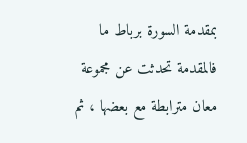بمقدمة السورة برباط ما فالمقدمة تحدثت عن مجموعة معان مترابطة مع بعضها ، ثم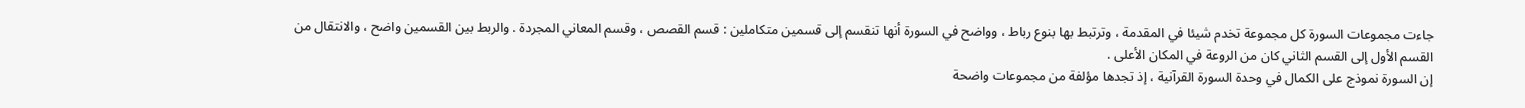جاءت مجموعات السورة كل مجموعة تخدم شيئا في المقدمة ، وترتبط بها بنوع رباط ، وواضح في السورة أنها تنقسم إلى قسمين متكاملين : قسم القصص ، وقسم المعاني المجردة . والربط بين القسمين واضح ، والانتقال من القسم الأول إلى القسم الثاني كان من الروعة في المكان الأعلى .
إن السورة نموذج على الكمال في وحدة السورة القرآنية ، إذ تجدها مؤلفة من مجموعات واضحة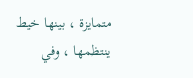متمايزة ، بينها خيط ينتظمها ، وفي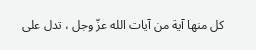كل منها آية من آيات الله عزّ وجل ، تدل على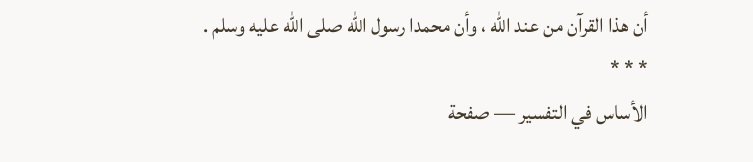أن هذا القرآن من عند الله ، وأن محمدا رسول الله صلى الله عليه وسلم .
* * *
الأساس في التفسير — صفحة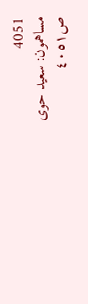4051
مساهمون: سعيد حوى
ص٤٠٥١